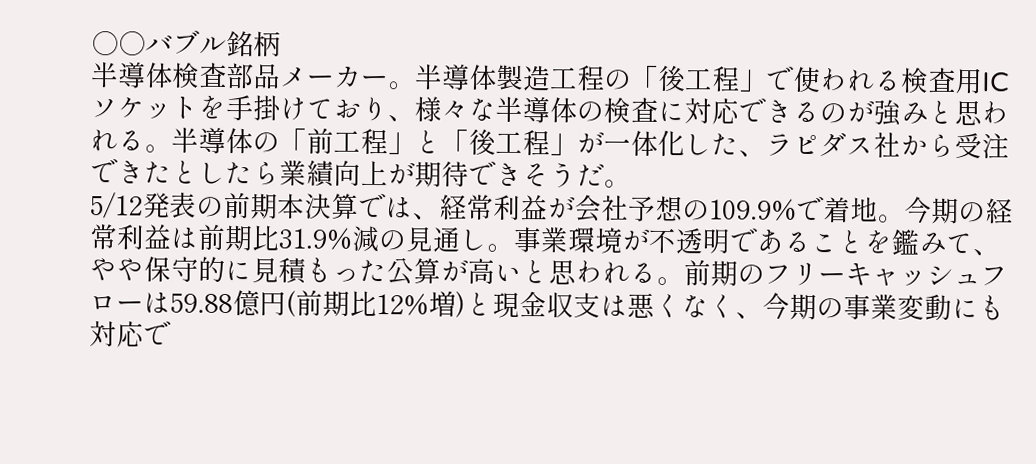○○バブル銘柄
半導体検査部品メーカー。半導体製造工程の「後工程」で使われる検査用ICソケットを手掛けており、様々な半導体の検査に対応できるのが強みと思われる。半導体の「前工程」と「後工程」が一体化した、ラピダス社から受注できたとしたら業績向上が期待できそうだ。
5/12発表の前期本決算では、経常利益が会社予想の109.9%で着地。今期の経常利益は前期比31.9%減の見通し。事業環境が不透明であることを鑑みて、やや保守的に見積もった公算が高いと思われる。前期のフリーキャッシュフローは59.88億円(前期比12%増)と現金収支は悪くなく、今期の事業変動にも対応で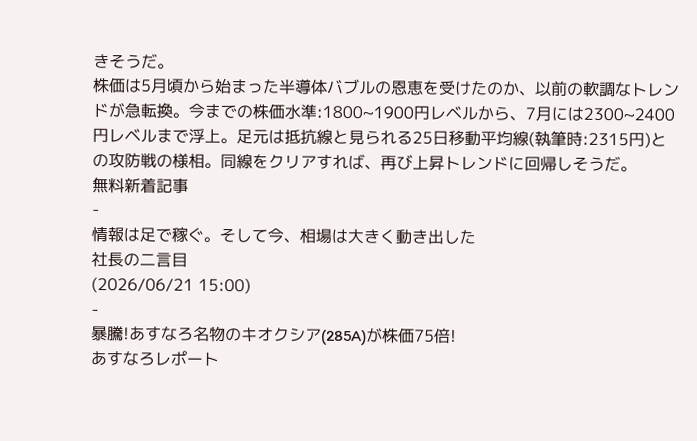きそうだ。
株価は5月頃から始まった半導体バブルの恩恵を受けたのか、以前の軟調なトレンドが急転換。今までの株価水準:1800~1900円レベルから、7月には2300~2400円レベルまで浮上。足元は抵抗線と見られる25日移動平均線(執筆時:2315円)との攻防戦の様相。同線をクリアすれば、再び上昇トレンドに回帰しそうだ。
無料新着記事
-
情報は足で稼ぐ。そして今、相場は大きく動き出した
社長の二言目
(2026/06/21 15:00)
-
暴騰!あすなろ名物のキオクシア(285A)が株価75倍!
あすなろレポート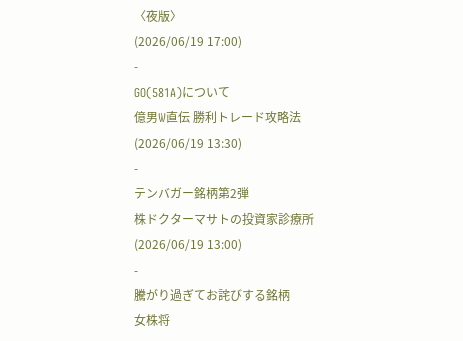〈夜版〉
(2026/06/19 17:00)
-
GO(581A)について
億男W直伝 勝利トレード攻略法
(2026/06/19 13:30)
-
テンバガー銘柄第2弾
株ドクターマサトの投資家診療所
(2026/06/19 13:00)
-
騰がり過ぎてお詫びする銘柄
女株将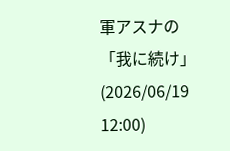軍アスナの「我に続け」
(2026/06/19 12:00)